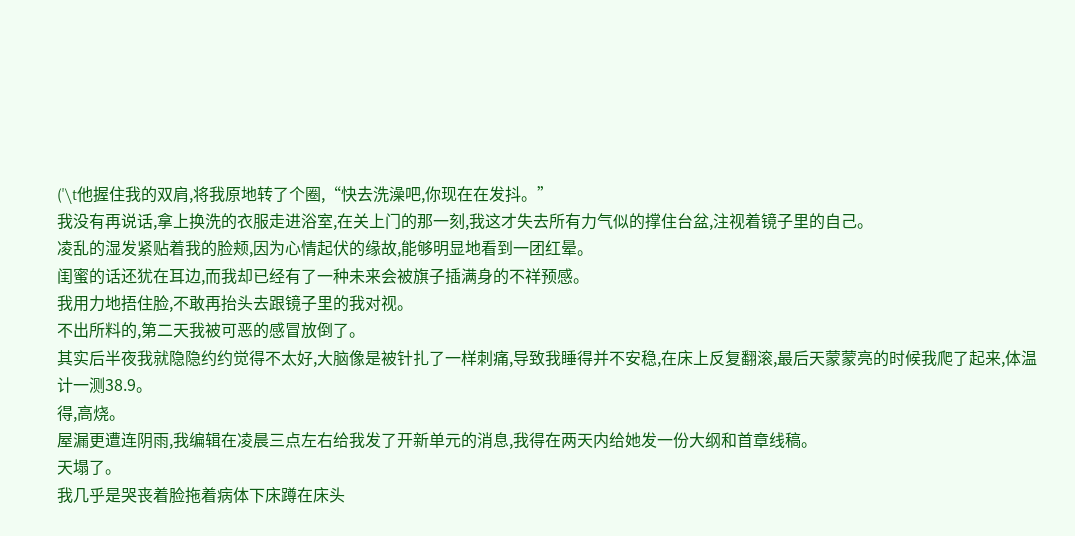('\t他握住我的双肩,将我原地转了个圈,“快去洗澡吧,你现在在发抖。”
我没有再说话,拿上换洗的衣服走进浴室,在关上门的那一刻,我这才失去所有力气似的撑住台盆,注视着镜子里的自己。
凌乱的湿发紧贴着我的脸颊,因为心情起伏的缘故,能够明显地看到一团红晕。
闺蜜的话还犹在耳边,而我却已经有了一种未来会被旗子插满身的不祥预感。
我用力地捂住脸,不敢再抬头去跟镜子里的我对视。
不出所料的,第二天我被可恶的感冒放倒了。
其实后半夜我就隐隐约约觉得不太好,大脑像是被针扎了一样刺痛,导致我睡得并不安稳,在床上反复翻滚,最后天蒙蒙亮的时候我爬了起来,体温计一测38.9。
得,高烧。
屋漏更遭连阴雨,我编辑在凌晨三点左右给我发了开新单元的消息,我得在两天内给她发一份大纲和首章线稿。
天塌了。
我几乎是哭丧着脸拖着病体下床蹲在床头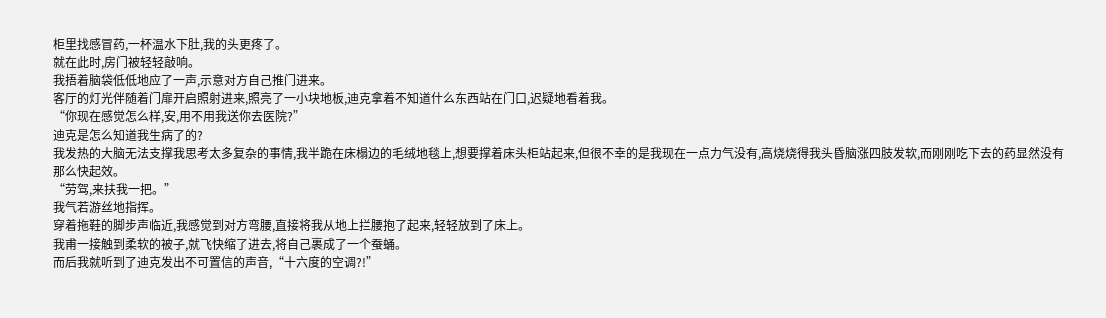柜里找感冒药,一杯温水下肚,我的头更疼了。
就在此时,房门被轻轻敲响。
我捂着脑袋低低地应了一声,示意对方自己推门进来。
客厅的灯光伴随着门扉开启照射进来,照亮了一小块地板,迪克拿着不知道什么东西站在门口,迟疑地看着我。
“你现在感觉怎么样,安,用不用我送你去医院?”
迪克是怎么知道我生病了的?
我发热的大脑无法支撑我思考太多复杂的事情,我半跪在床榻边的毛绒地毯上,想要撑着床头柜站起来,但很不幸的是我现在一点力气没有,高烧烧得我头昏脑涨四肢发软,而刚刚吃下去的药显然没有那么快起效。
“劳驾,来扶我一把。”
我气若游丝地指挥。
穿着拖鞋的脚步声临近,我感觉到对方弯腰,直接将我从地上拦腰抱了起来,轻轻放到了床上。
我甫一接触到柔软的被子,就飞快缩了进去,将自己裹成了一个蚕蛹。
而后我就听到了迪克发出不可置信的声音,“十六度的空调?!”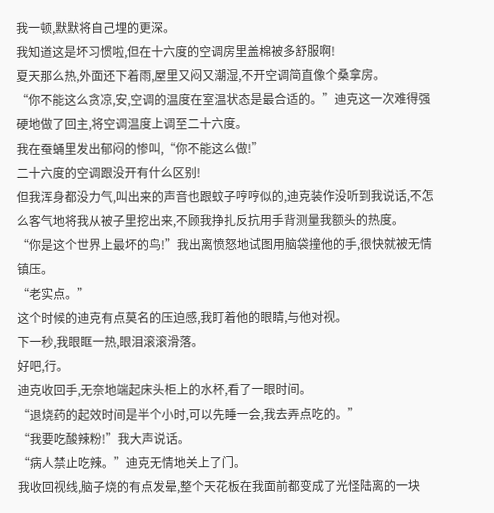我一顿,默默将自己埋的更深。
我知道这是坏习惯啦,但在十六度的空调房里盖棉被多舒服啊!
夏天那么热,外面还下着雨,屋里又闷又潮湿,不开空调简直像个桑拿房。
“你不能这么贪凉,安,空调的温度在室温状态是最合适的。”迪克这一次难得强硬地做了回主,将空调温度上调至二十六度。
我在蚕蛹里发出郁闷的惨叫,“你不能这么做!”
二十六度的空调跟没开有什么区别!
但我浑身都没力气,叫出来的声音也跟蚊子哼哼似的,迪克装作没听到我说话,不怎么客气地将我从被子里挖出来,不顾我挣扎反抗用手背测量我额头的热度。
“你是这个世界上最坏的鸟!”我出离愤怒地试图用脑袋撞他的手,很快就被无情镇压。
“老实点。”
这个时候的迪克有点莫名的压迫感,我盯着他的眼睛,与他对视。
下一秒,我眼眶一热,眼泪滚滚滑落。
好吧,行。
迪克收回手,无奈地端起床头柜上的水杯,看了一眼时间。
“退烧药的起效时间是半个小时,可以先睡一会,我去弄点吃的。”
“我要吃酸辣粉!”我大声说话。
“病人禁止吃辣。”迪克无情地关上了门。
我收回视线,脑子烧的有点发晕,整个天花板在我面前都变成了光怪陆离的一块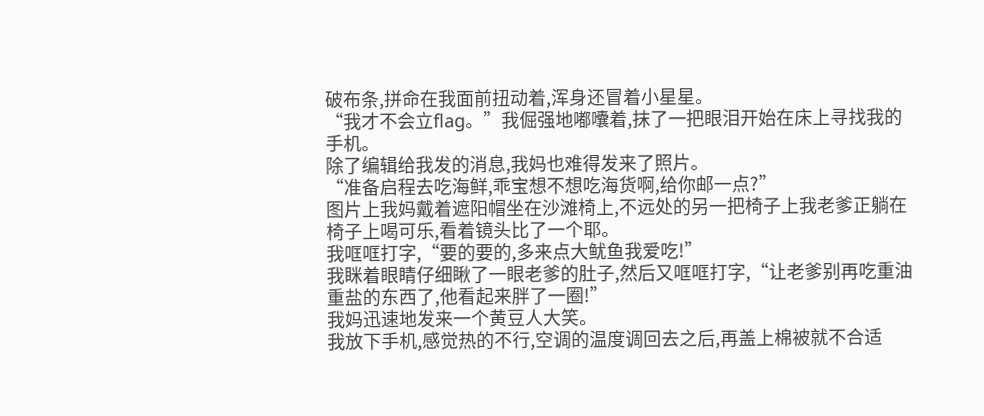破布条,拼命在我面前扭动着,浑身还冒着小星星。
“我才不会立flag。”我倔强地嘟囔着,抹了一把眼泪开始在床上寻找我的手机。
除了编辑给我发的消息,我妈也难得发来了照片。
“准备启程去吃海鲜,乖宝想不想吃海货啊,给你邮一点?”
图片上我妈戴着遮阳帽坐在沙滩椅上,不远处的另一把椅子上我老爹正躺在椅子上喝可乐,看着镜头比了一个耶。
我哐哐打字,“要的要的,多来点大鱿鱼我爱吃!”
我眯着眼睛仔细瞅了一眼老爹的肚子,然后又哐哐打字,“让老爹别再吃重油重盐的东西了,他看起来胖了一圈!”
我妈迅速地发来一个黄豆人大笑。
我放下手机,感觉热的不行,空调的温度调回去之后,再盖上棉被就不合适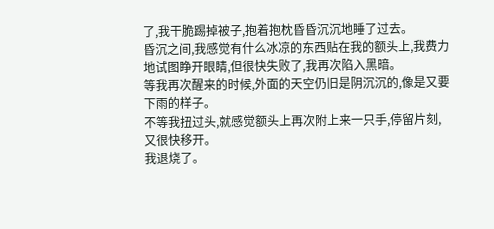了,我干脆踢掉被子,抱着抱枕昏昏沉沉地睡了过去。
昏沉之间,我感觉有什么冰凉的东西贴在我的额头上,我费力地试图睁开眼睛,但很快失败了,我再次陷入黑暗。
等我再次醒来的时候,外面的天空仍旧是阴沉沉的,像是又要下雨的样子。
不等我扭过头,就感觉额头上再次附上来一只手,停留片刻,又很快移开。
我退烧了。